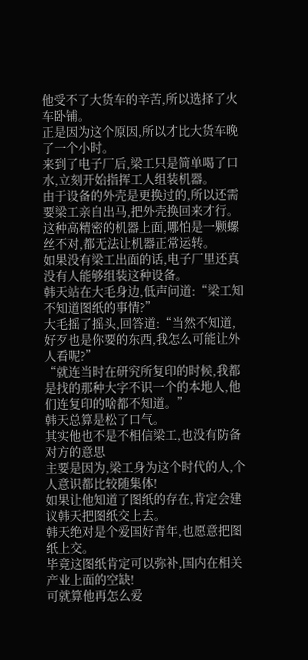他受不了大货车的辛苦,所以选择了火车卧铺。
正是因为这个原因,所以才比大货车晚了一个小时。
来到了电子厂后,梁工只是简单喝了口水,立刻开始指挥工人组装机器。
由于设备的外壳是更换过的,所以还需要梁工亲自出马,把外壳换回来才行。
这种高精密的机器上面,哪怕是一颗螺丝不对,都无法让机器正常运转。
如果没有梁工出面的话,电子厂里还真没有人能够组装这种设备。
韩天站在大毛身边,低声问道:“梁工知不知道图纸的事情?”
大毛摇了摇头,回答道:“当然不知道,好歹也是你要的东西,我怎么可能让外人看呢?”
“就连当时在研究所复印的时候,我都是找的那种大字不识一个的本地人,他们连复印的啥都不知道。”
韩天总算是松了口气。
其实他也不是不相信梁工,也没有防备对方的意思
主要是因为,梁工身为这个时代的人,个人意识都比较随集体!
如果让他知道了图纸的存在,肯定会建议韩天把图纸交上去。
韩天绝对是个爱国好青年,也愿意把图纸上交。
毕竟这图纸肯定可以弥补,国内在相关产业上面的空缺!
可就算他再怎么爱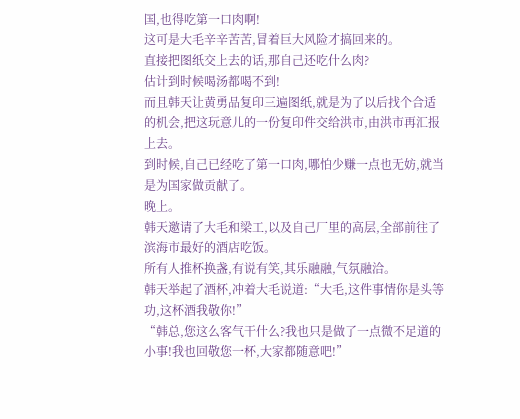国,也得吃第一口肉啊!
这可是大毛辛辛苦苦,冒着巨大风险才搞回来的。
直接把图纸交上去的话,那自己还吃什么肉?
估计到时候喝汤都喝不到!
而且韩天让黄勇品复印三遍图纸,就是为了以后找个合适的机会,把这玩意儿的一份复印件交给洪市,由洪市再汇报上去。
到时候,自己已经吃了第一口肉,哪怕少赚一点也无妨,就当是为国家做贡献了。
晚上。
韩天邀请了大毛和梁工,以及自己厂里的高层,全部前往了滨海市最好的酒店吃饭。
所有人推杯换盏,有说有笑,其乐融融,气氛融洽。
韩天举起了酒杯,冲着大毛说道:“大毛,这件事情你是头等功,这杯酒我敬你!”
“韩总,您这么客气干什么?我也只是做了一点微不足道的小事!我也回敬您一杯,大家都随意吧!”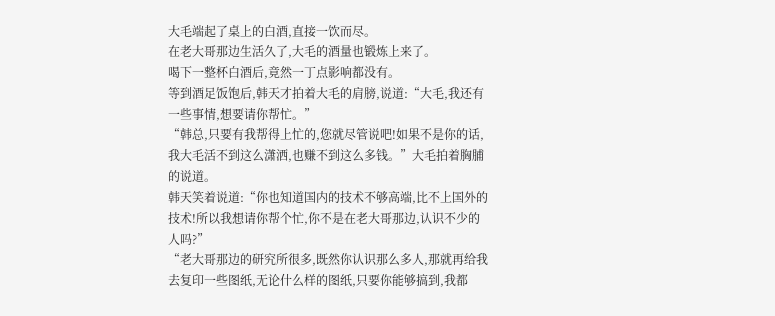大毛端起了桌上的白酒,直接一饮而尽。
在老大哥那边生活久了,大毛的酒量也锻炼上来了。
喝下一整杯白酒后,竟然一丁点影响都没有。
等到酒足饭饱后,韩天才拍着大毛的肩膀,说道:“大毛,我还有一些事情,想要请你帮忙。”
“韩总,只要有我帮得上忙的,您就尽管说吧!如果不是你的话,我大毛活不到这么潇洒,也赚不到这么多钱。”大毛拍着胸脯的说道。
韩天笑着说道:“你也知道国内的技术不够高端,比不上国外的技术!所以我想请你帮个忙,你不是在老大哥那边,认识不少的人吗?”
“老大哥那边的研究所很多,既然你认识那么多人,那就再给我去复印一些图纸,无论什么样的图纸,只要你能够搞到,我都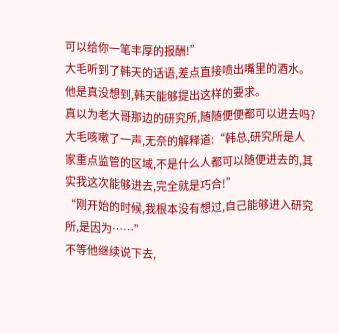可以给你一笔丰厚的报酬!”
大毛听到了韩天的话语,差点直接喷出嘴里的酒水。
他是真没想到,韩天能够提出这样的要求。
真以为老大哥那边的研究所,随随便便都可以进去吗?
大毛咳嗽了一声,无奈的解释道:“韩总,研究所是人家重点监管的区域,不是什么人都可以随便进去的,其实我这次能够进去,完全就是巧合!”
“刚开始的时候,我根本没有想过,自己能够进入研究所,是因为……”
不等他继续说下去,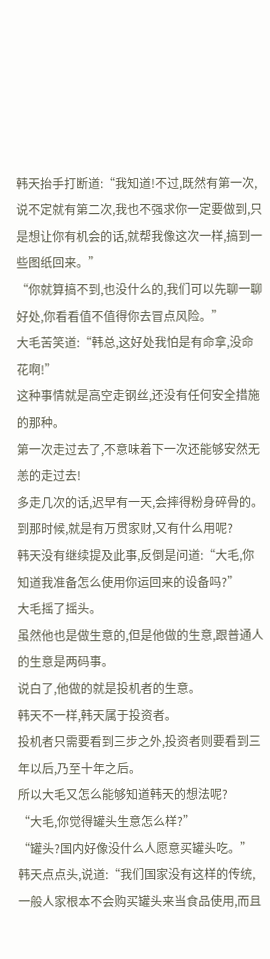韩天抬手打断道:“我知道!不过,既然有第一次,说不定就有第二次,我也不强求你一定要做到,只是想让你有机会的话,就帮我像这次一样,搞到一些图纸回来。”
“你就算搞不到,也没什么的,我们可以先聊一聊好处,你看看值不值得你去冒点风险。”
大毛苦笑道:“韩总,这好处我怕是有命拿,没命花啊!”
这种事情就是高空走钢丝,还没有任何安全措施的那种。
第一次走过去了,不意味着下一次还能够安然无恙的走过去!
多走几次的话,迟早有一天,会摔得粉身碎骨的。
到那时候,就是有万贯家财,又有什么用呢?
韩天没有继续提及此事,反倒是问道:“大毛,你知道我准备怎么使用你运回来的设备吗?”
大毛摇了摇头。
虽然他也是做生意的,但是他做的生意,跟普通人的生意是两码事。
说白了,他做的就是投机者的生意。
韩天不一样,韩天属于投资者。
投机者只需要看到三步之外,投资者则要看到三年以后,乃至十年之后。
所以大毛又怎么能够知道韩天的想法呢?
“大毛,你觉得罐头生意怎么样?”
“罐头?国内好像没什么人愿意买罐头吃。”
韩天点点头,说道:“我们国家没有这样的传统,一般人家根本不会购买罐头来当食品使用,而且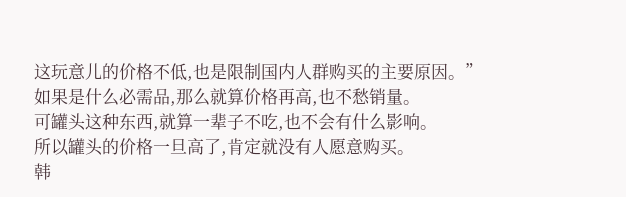这玩意儿的价格不低,也是限制国内人群购买的主要原因。”
如果是什么必需品,那么就算价格再高,也不愁销量。
可罐头这种东西,就算一辈子不吃,也不会有什么影响。
所以罐头的价格一旦高了,肯定就没有人愿意购买。
韩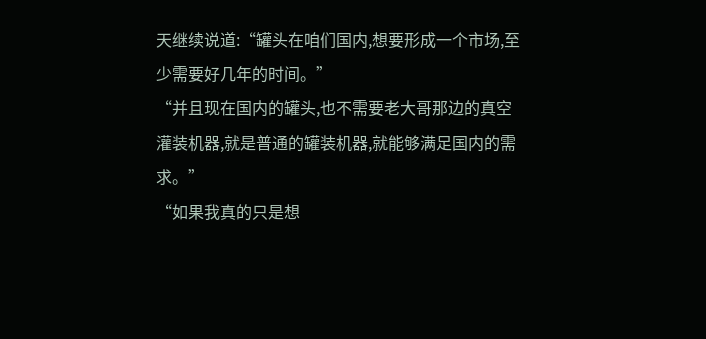天继续说道:“罐头在咱们国内,想要形成一个市场,至少需要好几年的时间。”
“并且现在国内的罐头,也不需要老大哥那边的真空灌装机器,就是普通的罐装机器,就能够满足国内的需求。”
“如果我真的只是想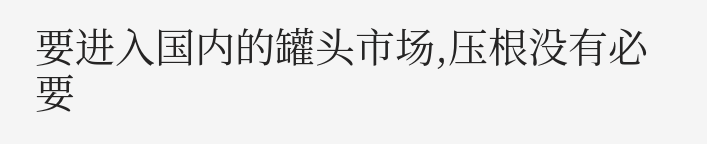要进入国内的罐头市场,压根没有必要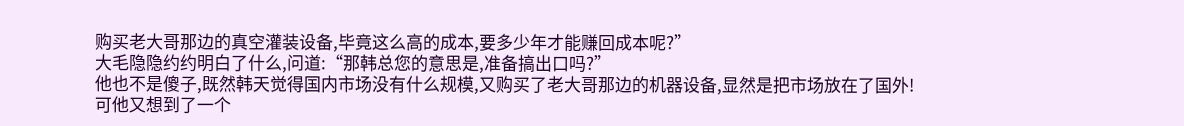购买老大哥那边的真空灌装设备,毕竟这么高的成本,要多少年才能赚回成本呢?”
大毛隐隐约约明白了什么,问道:“那韩总您的意思是,准备搞出口吗?”
他也不是傻子,既然韩天觉得国内市场没有什么规模,又购买了老大哥那边的机器设备,显然是把市场放在了国外!
可他又想到了一个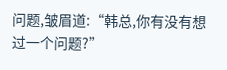问题,皱眉道:“韩总,你有没有想过一个问题?”